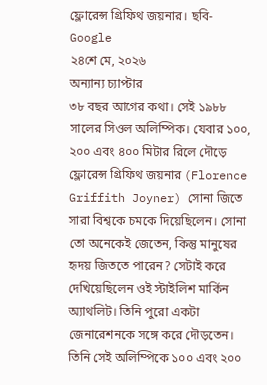ফ্লোরেন্স গ্রিফিথ জয়নার। ছবি- Google
২৪শে মে, ২০২৬
অন্যান্য চ্যাপ্টার
৩৮ বছর আগের কথা। সেই ১৯৮৮ সালের সিওল অলিম্পিক। যেবার ১০০, ২০০ এবং ৪০০ মিটার রিলে দৌড়ে ফ্লোরেন্স গ্রিফিথ জয়নার (Florence Griffith Joyner) সোনা জিতে সারা বিশ্বকে চমকে দিয়েছিলেন। সোনা তো অনেকেই জেতেন, কিন্তু মানুষের হৃদয় জিততে পারেন? সেটাই করে দেখিয়েছিলেন ওই স্টাইলিশ মার্কিন অ্যাথলিট। তিনি পুরো একটা জেনারেশনকে সঙ্গে করে দৌড়তেন। তিনি সেই অলিম্পিকে ১০০ এবং ২০০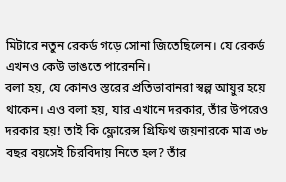মিটারে নতুন রেকর্ড গড়ে সোনা জিতেছিলেন। যে রেকর্ড এখনও কেউ ভাঙতে পারেননি।
বলা হয়, যে কোনও স্তরের প্রতিভাবানরা স্বল্প আয়ুর হয়ে থাকেন। এও বলা হয়, যার এখানে দরকার, তাঁর উপরেও দরকার হয়! তাই কি ফ্লোরেন্স গ্রিফিথ জয়নারকে মাত্র ৩৮ বছর বয়সেই চিরবিদায় নিতে হল? তাঁর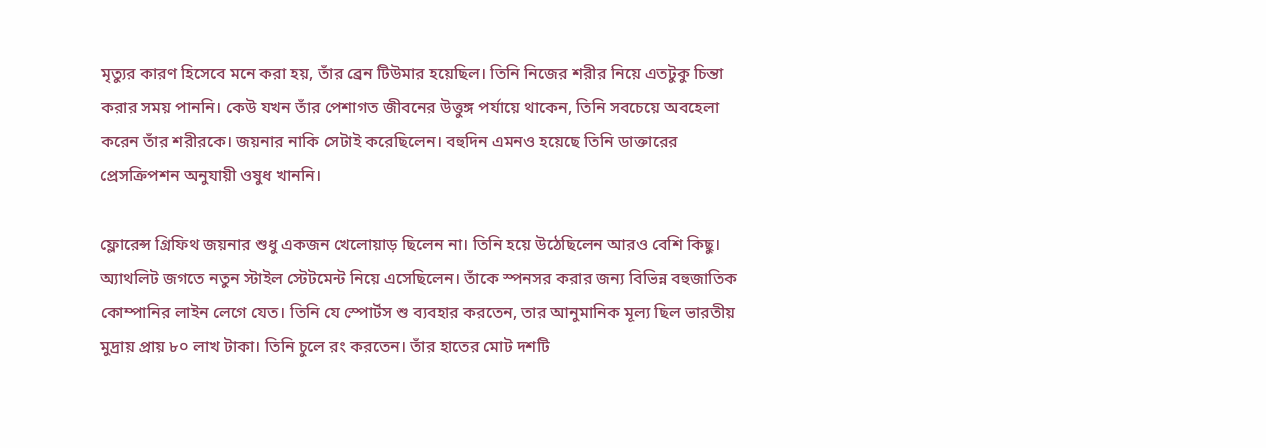মৃত্যুর কারণ হিসেবে মনে করা হয়, তাঁর ব্রেন টিউমার হয়েছিল। তিনি নিজের শরীর নিয়ে এতটুকু চিন্তা করার সময় পাননি। কেউ যখন তাঁর পেশাগত জীবনের উত্তুঙ্গ পর্যায়ে থাকেন, তিনি সবচেয়ে অবহেলা করেন তাঁর শরীরকে। জয়নার নাকি সেটাই করেছিলেন। বহুদিন এমনও হয়েছে তিনি ডাক্তারের প্রেসক্রিপশন অনুযায়ী ওষুধ খাননি।

ফ্লোরেন্স গ্রিফিথ জয়নার শুধু একজন খেলোয়াড় ছিলেন না। তিনি হয়ে উঠেছিলেন আরও বেশি কিছু। অ্যাথলিট জগতে নতুন স্টাইল স্টেটমেন্ট নিয়ে এসেছিলেন। তাঁকে স্পনসর করার জন্য বিভিন্ন বহুজাতিক কোম্পানির লাইন লেগে যেত। তিনি যে স্পোর্টস শু ব্যবহার করতেন, তার আনুমানিক মূল্য ছিল ভারতীয় মুদ্রায় প্রায় ৮০ লাখ টাকা। তিনি চুলে রং করতেন। তাঁর হাতের মোট দশটি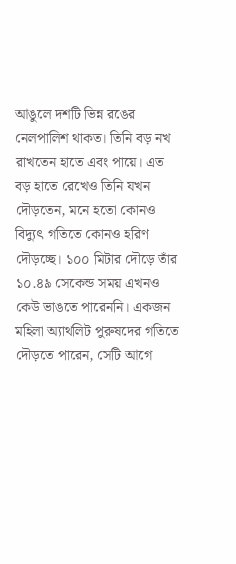আঙুলে দশটি ভিন্ন রঙের নেলপালিশ থাকত। তিনি বড় নখ রাখতেন হাতে এবং পায়ে। এত বড় হাতে রেখেও তিনি যখন দৌড়তেন, মনে হতো কোনও বিদ্যুৎ গতিতে কোনও হরিণ দৌড়চ্ছে। ১০০ মিটার দৌড়ে তাঁর ১০.৪৯ সেকেন্ড সময় এখনও কেউ ভাঙতে পারেননি। একজন মহিলা অ্যাথলিট পুরুষদের গতিতে দৌড়তে পারেন, সেটি আগে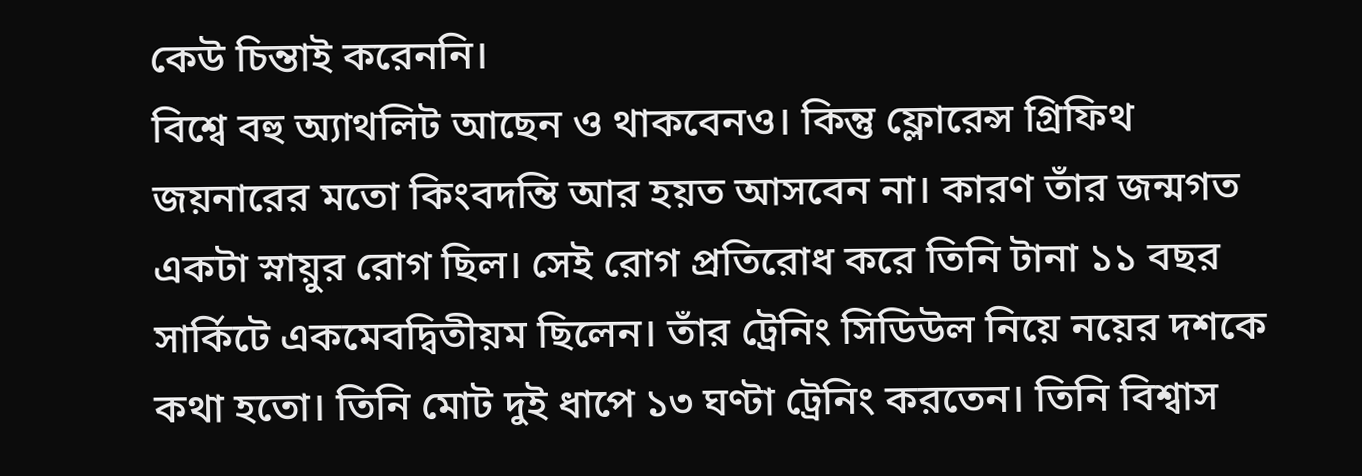কেউ চিন্তাই করেননি।
বিশ্বে বহু অ্যাথলিট আছেন ও থাকবেনও। কিন্তু ফ্লোরেন্স গ্রিফিথ জয়নারের মতো কিংবদন্তি আর হয়ত আসবেন না। কারণ তাঁর জন্মগত একটা স্নায়ুর রোগ ছিল। সেই রোগ প্রতিরোধ করে তিনি টানা ১১ বছর সার্কিটে একমেবদ্বিতীয়ম ছিলেন। তাঁর ট্রেনিং সিডিউল নিয়ে নয়ের দশকে কথা হতো। তিনি মোট দুই ধাপে ১৩ ঘণ্টা ট্রেনিং করতেন। তিনি বিশ্বাস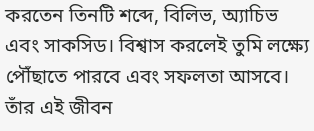করতেন তিনটি শব্দে, বিলিভ, অ্যাচিভ এবং সাকসিড। বিশ্বাস করলেই তুমি লক্ষ্যে পৌঁছাতে পারবে এবং সফলতা আসবে। তাঁর এই জীবন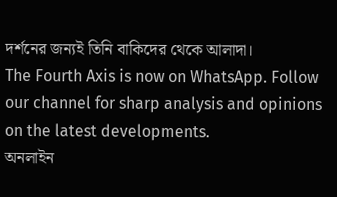দর্শনের জন্যই তিনি বাকিদের থেকে আলাদা।
The Fourth Axis is now on WhatsApp. Follow our channel for sharp analysis and opinions on the latest developments.
অনলাইন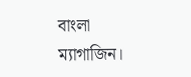বাংলা ম্যাগাজিন।